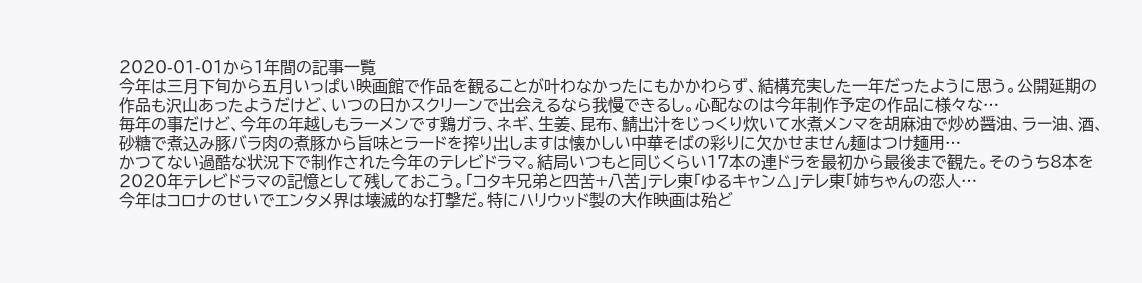2020-01-01から1年間の記事一覧
今年は三月下旬から五月いっぱい映画館で作品を観ることが叶わなかったにもかかわらず、結構充実した一年だったように思う。公開延期の作品も沢山あったようだけど、いつの日かスクリーンで出会えるなら我慢できるし。心配なのは今年制作予定の作品に様々な…
毎年の事だけど、今年の年越しもラーメンです鶏ガラ、ネギ、生姜、昆布、鯖出汁をじっくり炊いて水煮メンマを胡麻油で炒め醤油、ラー油、酒、砂糖で煮込み豚バラ肉の煮豚から旨味とラードを搾り出しますは懐かしい中華そばの彩りに欠かせません麺はつけ麺用…
かつてない過酷な状況下で制作された今年のテレビドラマ。結局いつもと同じくらい17本の連ドラを最初から最後まで観た。そのうち8本を2020年テレビドラマの記憶として残しておこう。「コタキ兄弟と四苦+八苦」テレ東「ゆるキャン△」テレ東「姉ちゃんの恋人…
今年はコロナのせいでエンタメ界は壊滅的な打撃だ。特にハリウッド製の大作映画は殆ど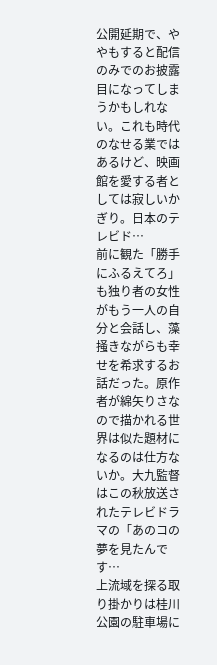公開延期で、ややもすると配信のみでのお披露目になってしまうかもしれない。これも時代のなせる業ではあるけど、映画館を愛する者としては寂しいかぎり。日本のテレビド…
前に観た「勝手にふるえてろ」も独り者の女性がもう一人の自分と会話し、藻掻きながらも幸せを希求するお話だった。原作者が綿矢りさなので描かれる世界は似た題材になるのは仕方ないか。大九監督はこの秋放送されたテレビドラマの「あのコの夢を見たんです…
上流域を探る取り掛かりは桂川公園の駐車場に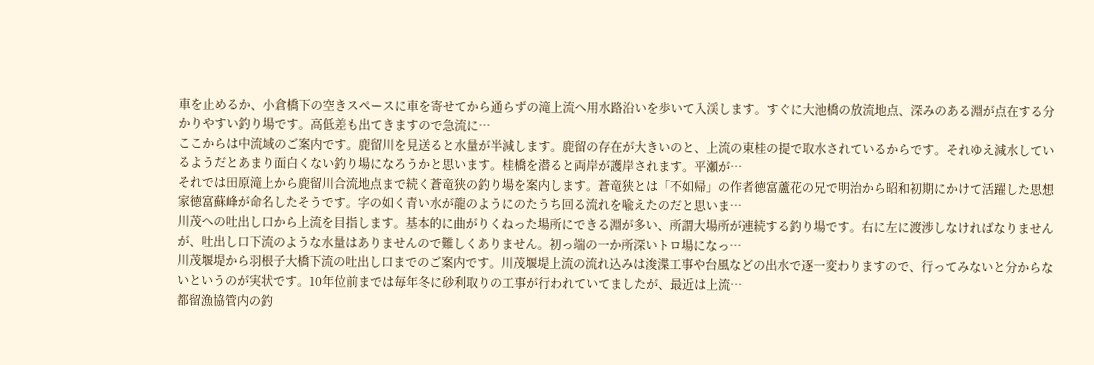車を止めるか、小倉橋下の空きスペースに車を寄せてから通らずの滝上流へ用水路沿いを歩いて入渓します。すぐに大池橋の放流地点、深みのある淵が点在する分かりやすい釣り場です。高低差も出てきますので急流に…
ここからは中流域のご案内です。鹿留川を見送ると水量が半減します。鹿留の存在が大きいのと、上流の東桂の提で取水されているからです。それゆえ減水しているようだとあまり面白くない釣り場になろうかと思います。桂橋を潜ると両岸が護岸されます。平瀬が…
それでは田原滝上から鹿留川合流地点まで続く蒼竜狭の釣り場を案内します。蒼竜狭とは「不如帰」の作者徳富蘆花の兄で明治から昭和初期にかけて活躍した思想家徳富蘇峰が命名したそうです。字の如く青い水が龍のようにのたうち回る流れを喩えたのだと思いま…
川茂への吐出し口から上流を目指します。基本的に曲がりくねった場所にできる淵が多い、所謂大場所が連続する釣り場です。右に左に渡渉しなければなりませんが、吐出し口下流のような水量はありませんので難しくありません。初っ端の一か所深いトロ場になっ…
川茂堰堤から羽根子大橋下流の吐出し口までのご案内です。川茂堰堤上流の流れ込みは浚渫工事や台風などの出水で逐一変わりますので、行ってみないと分からないというのが実状です。10年位前までは毎年冬に砂利取りの工事が行われていてましたが、最近は上流…
都留漁協管内の釣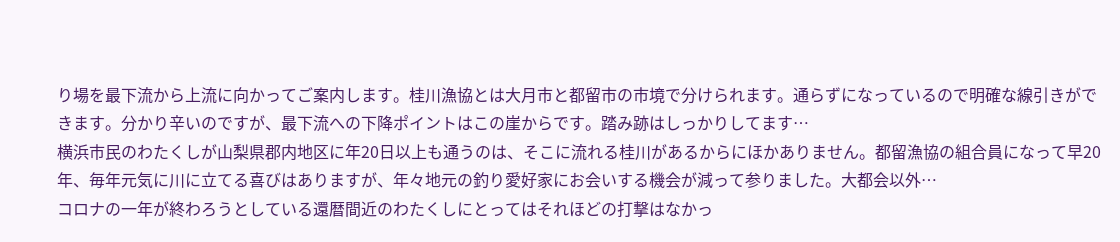り場を最下流から上流に向かってご案内します。桂川漁協とは大月市と都留市の市境で分けられます。通らずになっているので明確な線引きができます。分かり辛いのですが、最下流への下降ポイントはこの崖からです。踏み跡はしっかりしてます…
横浜市民のわたくしが山梨県郡内地区に年20日以上も通うのは、そこに流れる桂川があるからにほかありません。都留漁協の組合員になって早20年、毎年元気に川に立てる喜びはありますが、年々地元の釣り愛好家にお会いする機会が減って参りました。大都会以外…
コロナの一年が終わろうとしている還暦間近のわたくしにとってはそれほどの打撃はなかっ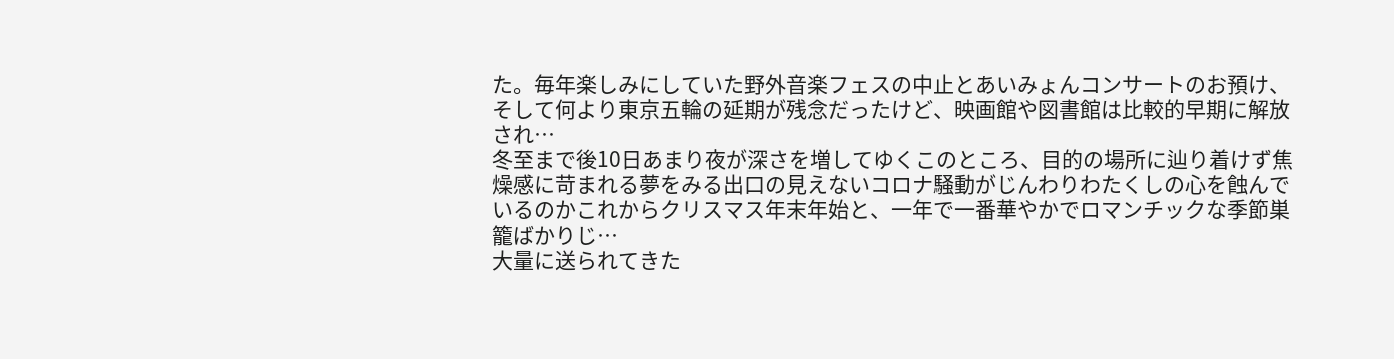た。毎年楽しみにしていた野外音楽フェスの中止とあいみょんコンサートのお預け、そして何より東京五輪の延期が残念だったけど、映画館や図書館は比較的早期に解放され…
冬至まで後10日あまり夜が深さを増してゆくこのところ、目的の場所に辿り着けず焦燥感に苛まれる夢をみる出口の見えないコロナ騒動がじんわりわたくしの心を蝕んでいるのかこれからクリスマス年末年始と、一年で一番華やかでロマンチックな季節巣籠ばかりじ…
大量に送られてきた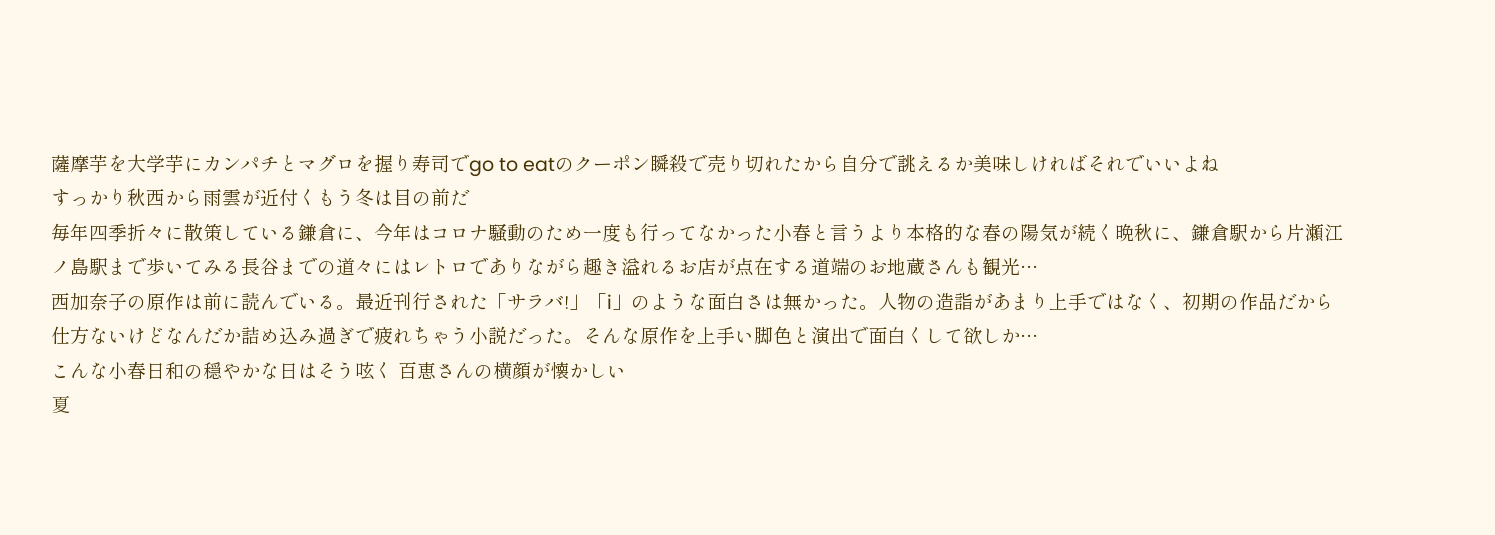薩摩芋を大学芋にカンパチとマグロを握り寿司でgo to eatのクーポン瞬殺で売り切れたから自分で誂えるか美味しければそれでいいよね
すっかり秋西から雨雲が近付くもう冬は目の前だ
毎年四季折々に散策している鎌倉に、今年はコロナ騒動のため一度も行ってなかった小春と言うより本格的な春の陽気が続く晩秋に、鎌倉駅から片瀬江ノ島駅まで歩いてみる長谷までの道々にはレトロでありながら趣き溢れるお店が点在する道端のお地蔵さんも観光…
西加奈子の原作は前に読んでいる。最近刊行された「サラバ!」「i」のような面白さは無かった。人物の造詣があまり上手ではなく、初期の作品だから仕方ないけどなんだか詰め込み過ぎで疲れちゃう小説だった。そんな原作を上手い脚色と演出で面白くして欲しか…
こんな小春日和の穏やかな日はそう呟く 百恵さんの横顔が懐かしい
夏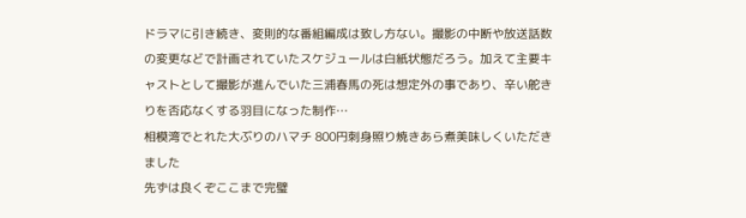ドラマに引き続き、変則的な番組編成は致し方ない。撮影の中断や放送話数の変更などで計画されていたスケジュールは白紙状態だろう。加えて主要キャストとして撮影が進んでいた三浦春馬の死は想定外の事であり、辛い舵きりを否応なくする羽目になった制作…
相模湾でとれた大ぶりのハマチ 800円刺身照り焼きあら煮美味しくいただきました
先ずは良くぞここまで完璧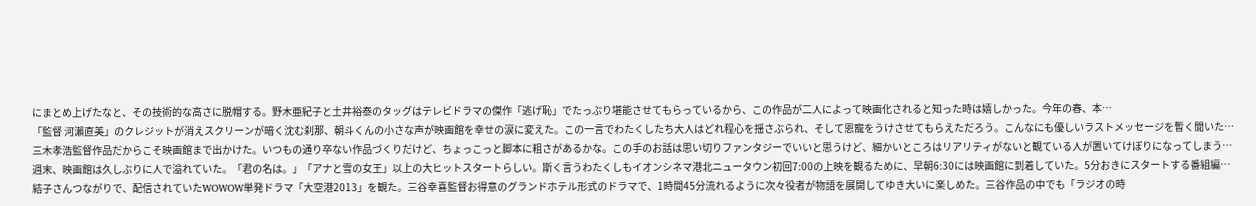にまとめ上げたなと、その技術的な高さに脱帽する。野木亜紀子と土井裕泰のタッグはテレビドラマの傑作「逃げ恥」でたっぷり堪能させてもらっているから、この作品が二人によって映画化されると知った時は嬉しかった。今年の春、本…
「監督 河瀨直美」のクレジットが消えスクリーンが暗く沈む刹那、朝斗くんの小さな声が映画館を幸せの涙に変えた。この一言でわたくしたち大人はどれ程心を揺さぶられ、そして恩寵をうけさせてもらえただろう。こんなにも優しいラストメッセージを暫く聞いた…
三木孝浩監督作品だからこそ映画館まで出かけた。いつもの通り卒ない作品づくりだけど、ちょっこっと脚本に粗さがあるかな。この手のお話は思い切りファンタジーでいいと思うけど、細かいところはリアリティがないと観ている人が置いてけぼりになってしまう…
週末、映画館は久しぶりに人で溢れていた。「君の名は。」「アナと雪の女王」以上の大ヒットスタートらしい。斯く言うわたくしもイオンシネマ港北ニュータウン初回7:00の上映を観るために、早朝6:30には映画館に到着していた。5分おきにスタートする番組編…
結子さんつながりで、配信されていたWOWOW単発ドラマ「大空港2013」を観た。三谷幸喜監督お得意のグランドホテル形式のドラマで、1時間45分流れるように次々役者が物語を展開してゆき大いに楽しめた。三谷作品の中でも「ラジオの時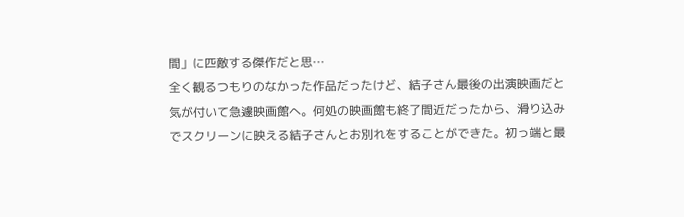間」に匹敵する傑作だと思…
全く観るつもりのなかった作品だったけど、結子さん最後の出演映画だと気が付いて急遽映画館へ。何処の映画館も終了間近だったから、滑り込みでスクリーンに映える結子さんとお別れをすることができた。初っ端と最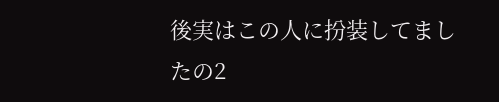後実はこの人に扮装してましたの2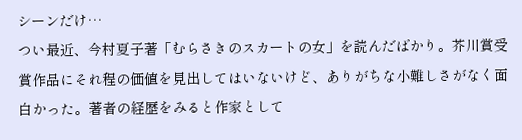シーンだけ…
つい最近、今村夏子著「むらさきのスカートの女」を読んだばかり。芥川賞受賞作品にそれ程の価値を見出してはいないけど、ありがちな小難しさがなく面白かった。著者の経歴をみると作家として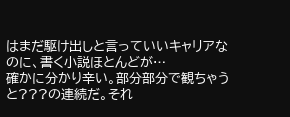はまだ駆け出しと言っていいキャリアなのに、書く小説ほとんどが…
確かに分かり辛い。部分部分で観ちゃうと???の連続だ。それ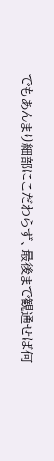でもあんまり細部にこだわらず、最後まで観通せば何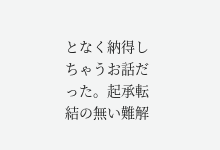となく納得しちゃうお話だった。起承転結の無い難解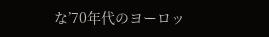な’70年代のヨーロッ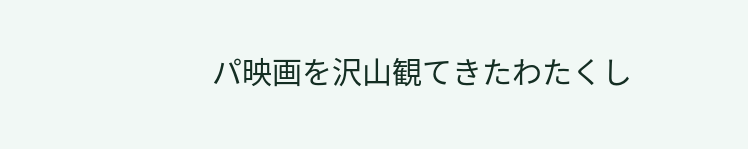パ映画を沢山観てきたわたくし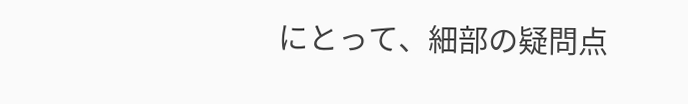にとって、細部の疑問点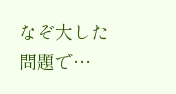なぞ大した問題で…